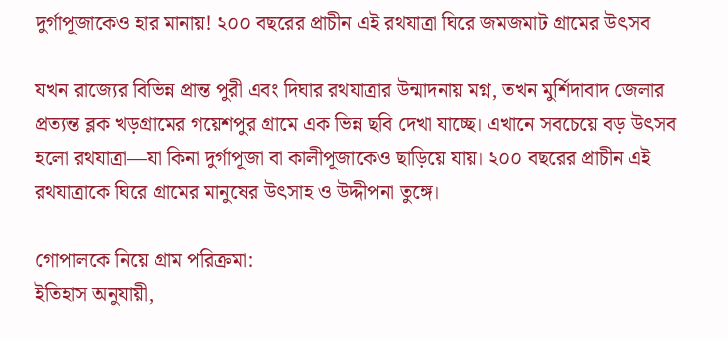দুর্গাপূজাকেও হার মানায়! ২০০ বছরের প্রাচীন এই রথযাত্রা ঘিরে জমজমাট গ্রামের উৎসব

যখন রাজ্যের বিভিন্ন প্রান্ত পুরী এবং দিঘার রথযাত্রার উন্মাদনায় মগ্ন, তখন মুর্শিদাবাদ জেলার প্রত্যন্ত ব্লক খড়গ্রামের গয়েশপুর গ্রামে এক ভিন্ন ছবি দেখা যাচ্ছে। এখানে সবচেয়ে বড় উৎসব হলো রথযাত্রা—যা কিনা দুর্গাপূজা বা কালীপূজাকেও ছাড়িয়ে যায়। ২০০ বছরের প্রাচীন এই রথযাত্রাকে ঘিরে গ্রামের মানুষের উৎসাহ ও উদ্দীপনা তুঙ্গে।

গোপালকে নিয়ে গ্রাম পরিক্রমা:
ইতিহাস অনুযায়ী,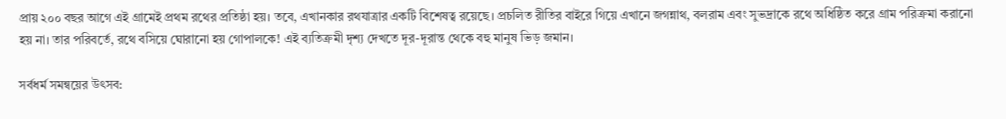প্রায় ২০০ বছর আগে এই গ্রামেই প্রথম রথের প্রতিষ্ঠা হয়। তবে, এখানকার রথযাত্রার একটি বিশেষত্ব রয়েছে। প্রচলিত রীতির বাইরে গিয়ে এখানে জগন্নাথ, বলরাম এবং সুভদ্রাকে রথে অধিষ্ঠিত করে গ্রাম পরিক্রমা করানো হয় না। তার পরিবর্তে, রথে বসিয়ে ঘোরানো হয় গোপালকে! এই ব্যতিক্রমী দৃশ্য দেখতে দূর-দূরান্ত থেকে বহু মানুষ ভিড় জমান।

সর্বধর্ম সমন্বয়ের উৎসব: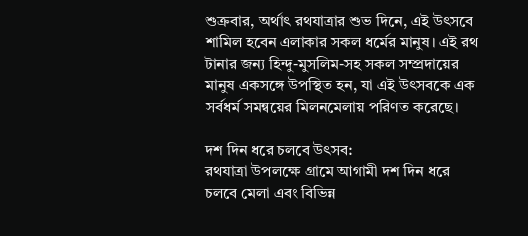শুক্রবার, অর্থাৎ রথযাত্রার শুভ দিনে, এই উৎসবে শামিল হবেন এলাকার সকল ধর্মের মানুষ। এই রথ টানার জন্য হিন্দু-মুসলিম-সহ সকল সম্প্রদায়ের মানুষ একসঙ্গে উপস্থিত হন, যা এই উৎসবকে এক সর্বধর্ম সমন্বয়ের মিলনমেলায় পরিণত করেছে।

দশ দিন ধরে চলবে উৎসব:
রথযাত্রা উপলক্ষে গ্রামে আগামী দশ দিন ধরে চলবে মেলা এবং বিভিন্ন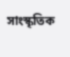সাংস্কৃতিক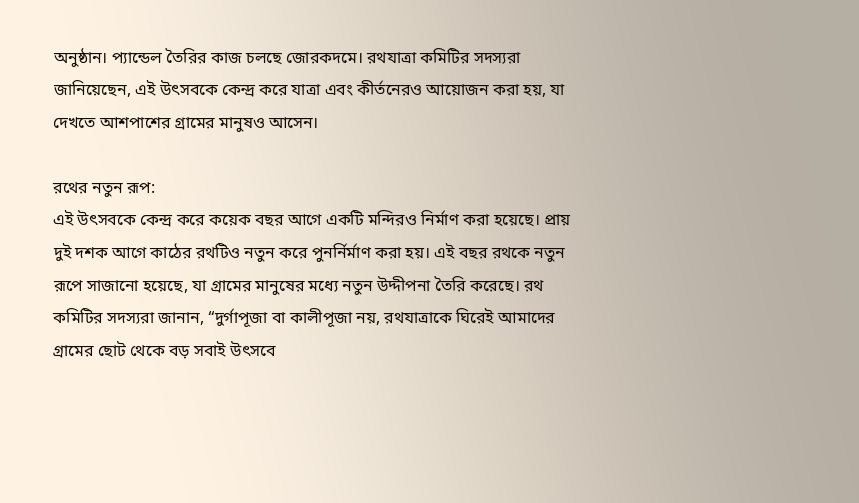অনুষ্ঠান। প্যান্ডেল তৈরির কাজ চলছে জোরকদমে। রথযাত্রা কমিটির সদস্যরা জানিয়েছেন, এই উৎসবকে কেন্দ্র করে যাত্রা এবং কীর্তনেরও আয়োজন করা হয়, যা দেখতে আশপাশের গ্রামের মানুষও আসেন।

রথের নতুন রূপ:
এই উৎসবকে কেন্দ্র করে কয়েক বছর আগে একটি মন্দিরও নির্মাণ করা হয়েছে। প্রায় দুই দশক আগে কাঠের রথটিও নতুন করে পুনর্নির্মাণ করা হয়। এই বছর রথকে নতুন রূপে সাজানো হয়েছে, যা গ্রামের মানুষের মধ্যে নতুন উদ্দীপনা তৈরি করেছে। রথ কমিটির সদস্যরা জানান, “দুর্গাপূজা বা কালীপূজা নয়, রথযাত্রাকে ঘিরেই আমাদের গ্রামের ছোট থেকে বড় সবাই উৎসবে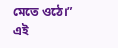মেতে ওঠে।” এই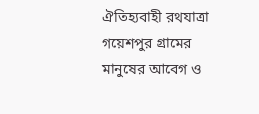ঐতিহ্যবাহী রথযাত্রা গয়েশপুর গ্রামের মানুষের আবেগ ও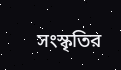সংস্কৃতির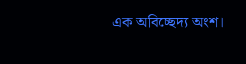এক অবিচ্ছেদ্য অংশ।